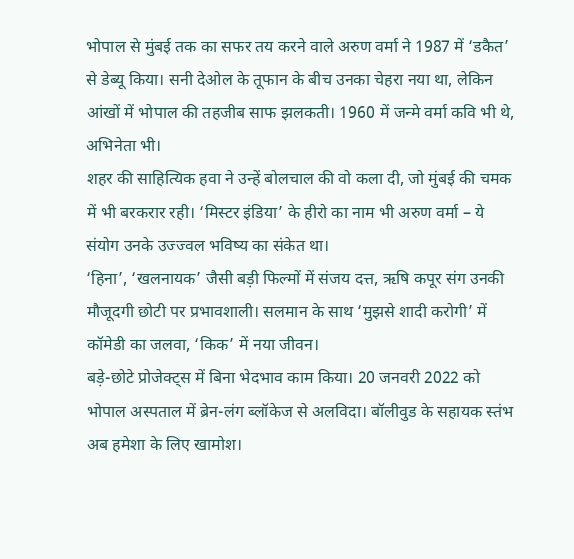भोपाल से मुंबई तक का सफर तय करने वाले अरुण वर्मा ने 1987 में ‘डकैत’ से डेब्यू किया। सनी देओल के तूफान के बीच उनका चेहरा नया था, लेकिन आंखों में भोपाल की तहजीब साफ झलकती। 1960 में जन्मे वर्मा कवि भी थे, अभिनेता भी।
शहर की साहित्यिक हवा ने उन्हें बोलचाल की वो कला दी, जो मुंबई की चमक में भी बरकरार रही। ‘मिस्टर इंडिया’ के हीरो का नाम भी अरुण वर्मा – ये संयोग उनके उज्ज्वल भविष्य का संकेत था।
‘हिना’, ‘खलनायक’ जैसी बड़ी फिल्मों में संजय दत्त, ऋषि कपूर संग उनकी मौजूदगी छोटी पर प्रभावशाली। सलमान के साथ ‘मुझसे शादी करोगी’ में कॉमेडी का जलवा, ‘किक’ में नया जीवन।
बड़े-छोटे प्रोजेक्ट्स में बिना भेदभाव काम किया। 20 जनवरी 2022 को भोपाल अस्पताल में ब्रेन-लंग ब्लॉकेज से अलविदा। बॉलीवुड के सहायक स्तंभ अब हमेशा के लिए खामोश।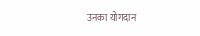उनका योगदान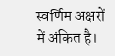स्वर्णिम अक्षरों में अंकित है।